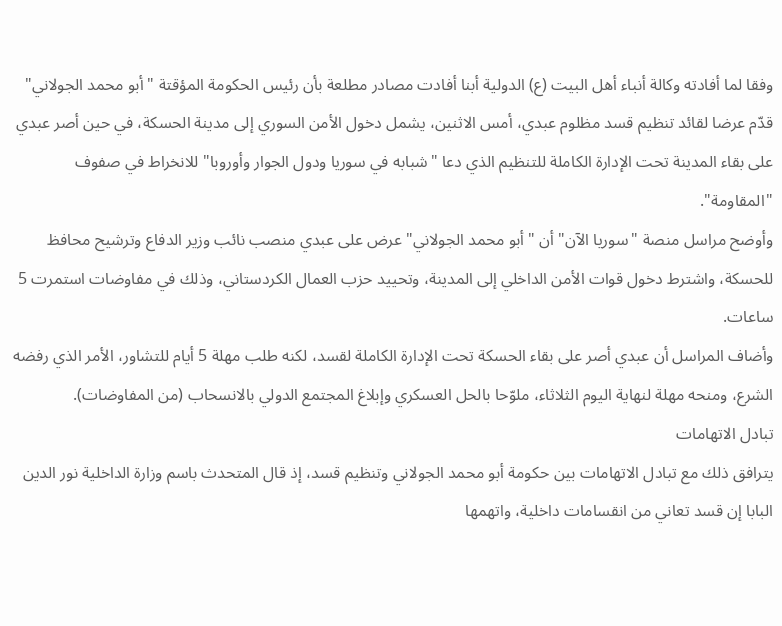وفقا لما أفادته وكالة أنباء أهل البيت (ع) الدولية أبنا أفادت مصادر مطلعة بأن رئيس الحكومة المؤقتة "أبو محمد الجولاني" قدّم عرضا لقائد تنظيم قسد مظلوم عبدي، أمس الاثنين، يشمل دخول الأمن السوري إلى مدينة الحسكة، في حين أصر عبدي على بقاء المدينة تحت الإدارة الكاملة للتنظيم الذي دعا "شبابه في سوريا ودول الجوار وأوروبا" للانخراط في صفوف "المقاومة".
وأوضح مراسل منصة "سوريا الآن" أن "أبو محمد الجولاني" عرض على عبدي منصب نائب وزير الدفاع وترشيح محافظ للحسكة، واشترط دخول قوات الأمن الداخلي إلى المدينة، وتحييد حزب العمال الكردستاني، وذلك في مفاوضات استمرت 5 ساعات.
وأضاف المراسل أن عبدي أصر على بقاء الحسكة تحت الإدارة الكاملة لقسد، لكنه طلب مهلة 5 أيام للتشاور، الأمر الذي رفضه الشرع، ومنحه مهلة لنهاية اليوم الثلاثاء، ملوّحا بالحل العسكري وإبلاغ المجتمع الدولي بالانسحاب (من المفاوضات).
تبادل الاتهامات
يترافق ذلك مع تبادل الاتهامات بين حكومة أبو محمد الجولاني وتنظيم قسد، إذ قال المتحدث باسم وزارة الداخلية نور الدين البابا إن قسد تعاني من انقسامات داخلية، واتهمها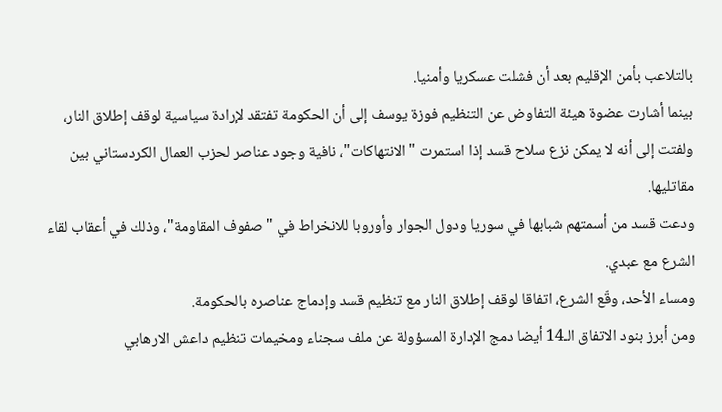بالتلاعب بأمن الإقليم بعد أن فشلت عسكريا وأمنيا.
بينما أشارت عضوة هيئة التفاوض عن التنظيم فوزة يوسف إلى أن الحكومة تفتقد لإرادة سياسية لوقف إطلاق النار، ولفتت إلى أنه لا يمكن نزع سلاح قسد إذا استمرت "الانتهاكات"، نافية وجود عناصر لحزب العمال الكردستاني بين مقاتليها.
ودعت قسد من أسمتهم شبابها في سوريا ودول الجوار وأوروبا للانخراط في "صفوف المقاومة"، وذلك في أعقاب لقاء الشرع مع عبدي.
ومساء الأحد، وقّع الشرع، اتفاقا لوقف إطلاق النار مع تنظيم قسد وإدماج عناصره بالحكومة.
ومن أبرز بنود الاتفاق الـ14 أيضا دمج الإدارة المسؤولة عن ملف سجناء ومخيمات تنظيم داعش الارهابي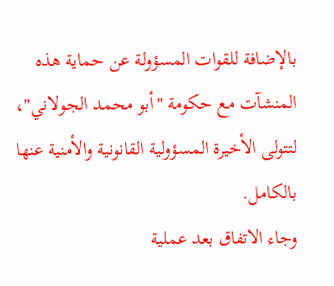بالإضافة للقوات المسؤولة عن حماية هذه المنشآت مع حكومة "أبو محمد الجولاني"، لتتولى الأخيرة المسؤولية القانونية والأمنية عنها بالكامل.
وجاء الاتفاق بعد عملية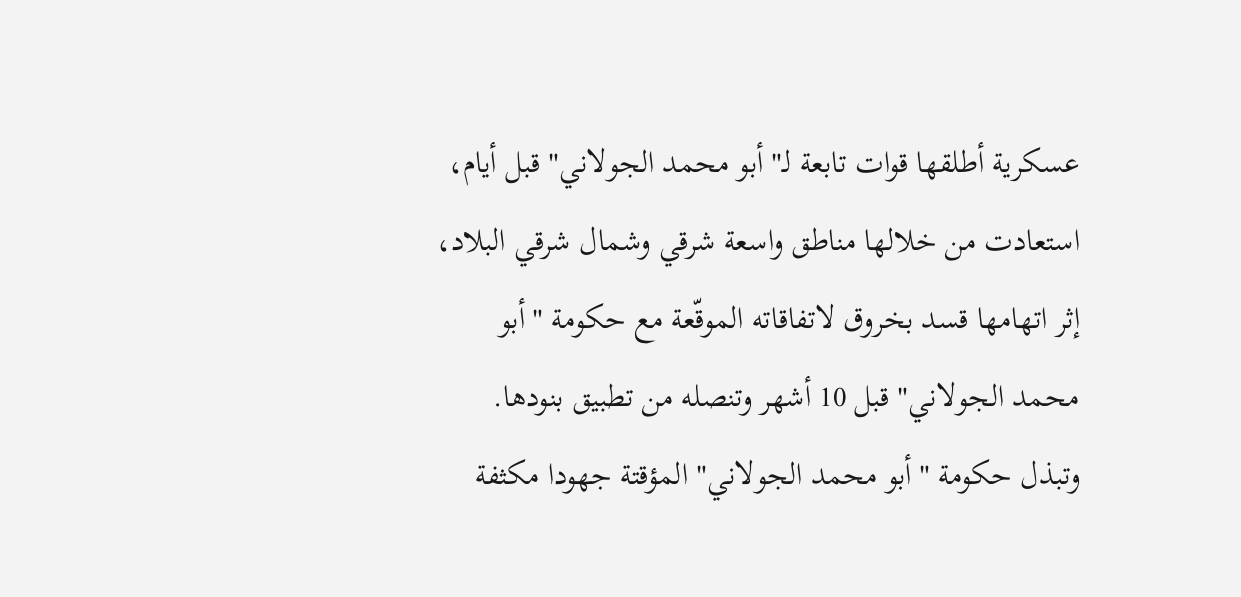عسكرية أطلقها قوات تابعة لـ"أبو محمد الجولاني" قبل أيام، استعادت من خلالها مناطق واسعة شرقي وشمال شرقي البلاد، إثر اتهامها قسد بخروق لاتفاقاته الموقّعة مع حكومة "أبو محمد الجولاني" قبل 10 أشهر وتنصله من تطبيق بنودها.
وتبذل حكومة "أبو محمد الجولاني" المؤقتة جهودا مكثفة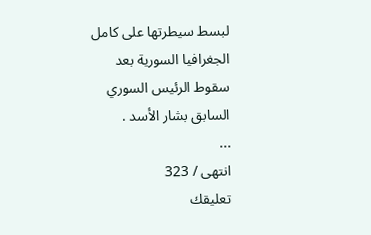لبسط سيطرتها على كامل الجغرافيا السورية بعد سقوط الرئيس السوري السابق بشار الأسد .
...
انتهى / 323
تعليقك